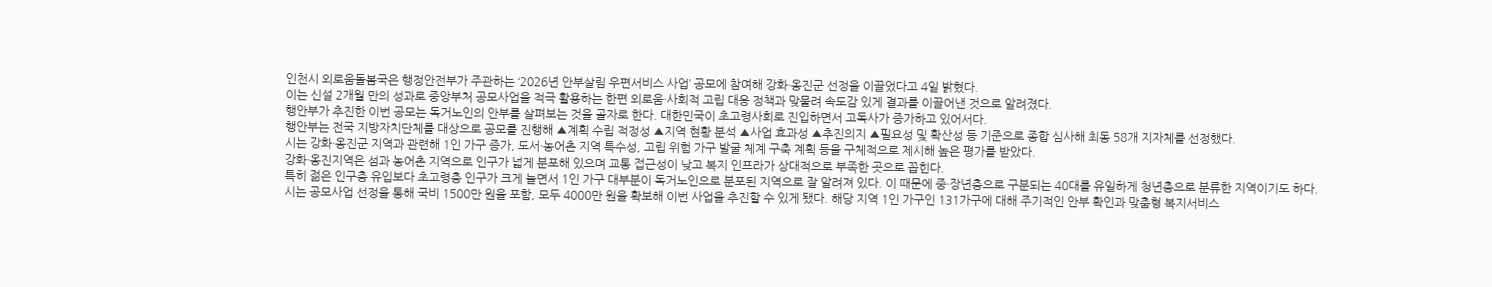인천시 외로움돌봄국은 행정안전부가 주관하는 ‘2026년 안부살림 우편서비스 사업’ 공모에 참여해 강화·옹진군 선정을 이끌었다고 4일 밝혔다.
이는 신설 2개월 만의 성과로 중앙부처 공모사업을 적극 활용하는 한편 외로움·사회적 고립 대응 정책과 맞물려 속도감 있게 결과를 이끌어낸 것으로 알려졌다.
행안부가 추진한 이번 공모는 독거노인의 안부를 살펴보는 것을 골자로 한다. 대한민국이 초고령사회로 진입하면서 고독사가 증가하고 있어서다.
행안부는 전국 지방자치단체를 대상으로 공모를 진행해 ▲계획 수립 적정성 ▲지역 현황 분석 ▲사업 효과성 ▲추진의지 ▲필요성 및 확산성 등 기준으로 종합 심사해 최동 58개 지자체를 선정했다.
시는 강화·옹진군 지역과 관련해 1인 가구 증가, 도서·농어촌 지역 특수성, 고립 위험 가구 발굴 체계 구축 계획 등을 구체적으로 제시해 높은 평가를 받았다.
강화·옹진지역은 섬과 농어촌 지역으로 인구가 넓게 분포해 있으며 교통 접근성이 낮고 복지 인프라가 상대적으로 부족한 곳으로 꼽힌다.
특히 젊은 인구층 유입보다 초고령층 인구가 크게 늘면서 1인 가구 대부분이 독거노인으로 분포된 지역으로 잘 알려져 있다. 이 때문에 중·장년층으로 구분되는 40대를 유일하게 청년층으로 분류한 지역이기도 하다.
시는 공모사업 선정을 통해 국비 1500만 원을 포함, 모두 4000만 원을 확보해 이번 사업을 추진할 수 있게 됐다. 해당 지역 1인 가구인 131가구에 대해 주기적인 안부 확인과 맞춤형 복지서비스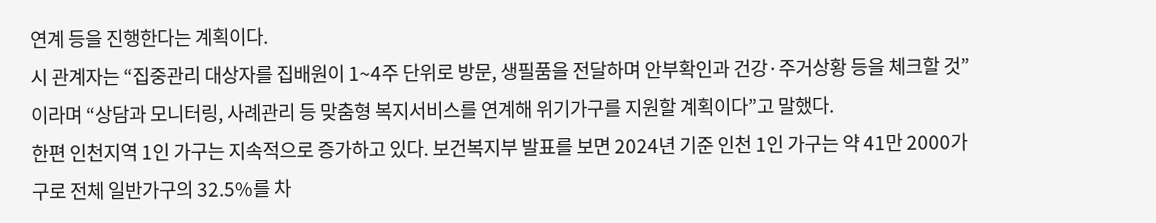연계 등을 진행한다는 계획이다.
시 관계자는 “집중관리 대상자를 집배원이 1~4주 단위로 방문, 생필품을 전달하며 안부확인과 건강·주거상황 등을 체크할 것”이라며 “상담과 모니터링, 사례관리 등 맞춤형 복지서비스를 연계해 위기가구를 지원할 계획이다”고 말했다.
한편 인천지역 1인 가구는 지속적으로 증가하고 있다. 보건복지부 발표를 보면 2024년 기준 인천 1인 가구는 약 41만 2000가구로 전체 일반가구의 32.5%를 차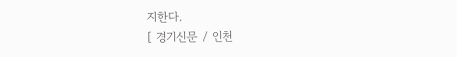지한다.
[ 경기신문 / 인천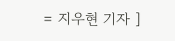= 지우현 기자 ]